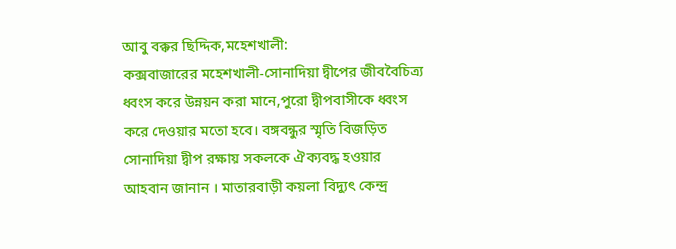আবু বক্কর ছিদ্দিক,মহেশখালী:
কক্সবাজারের মহেশখালী-সোনাদিয়া দ্বীপের জীববৈচিত্র্য ধ্বংস করে উন্নয়ন করা মানে,পুরো দ্বীপবাসীকে ধ্বংস করে দেওয়ার মতো হবে। বঙ্গবন্ধুর স্মৃতি বিজড়িত সোনাদিয়া দ্বীপ রক্ষায় সকলকে ঐক্যবদ্ধ হওয়ার আহবান জানান । মাতারবাড়ী কয়লা বিদ্যুৎ কেন্দ্র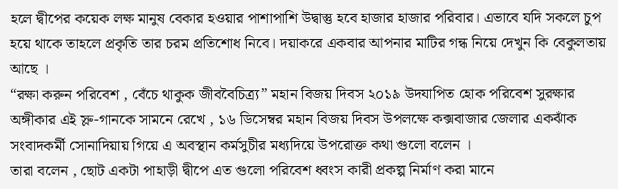হলে দ্বীপের কয়েক লক্ষ মানুষ বেকার হওয়ার পাশাপাশি উদ্বাস্তু হবে হাজার হাজার পরিবার। এভাবে যদি সকলে চুপ হয়ে থাকে তাহলে প্রকৃতি তার চরম প্রতিশোধ নিবে। দয়াকরে একবার আপনার মাটির গন্ধ নিয়ে দেখুন কি বেকুলতায় আছে ।
“রক্ষা করুন পরিবেশ , বেঁচে থাকুক জীববৈচিত্র্য” মহান বিজয় দিবস ২০১৯ উদযাপিত হোক পরিবেশ সুরক্ষার অঙ্গীকার এই স্লু-গানকে সামনে রেখে , ১৬ ডিসেম্বর মহান বিজয় দিবস উপলক্ষে কক্সবাজার জেলার একঝাঁক সংবাদকর্মী সোনাদিয়ায় গিয়ে এ অবস্থান কর্মসুচীর মধ্যদিয়ে উপরোক্ত কথা গুলো বলেন ।
তারা বলেন , ছোট একটা পাহাড়ী দ্বীপে এত গুলো পরিবেশ ধ্বংস কারী প্রকল্প নির্মাণ করা মানে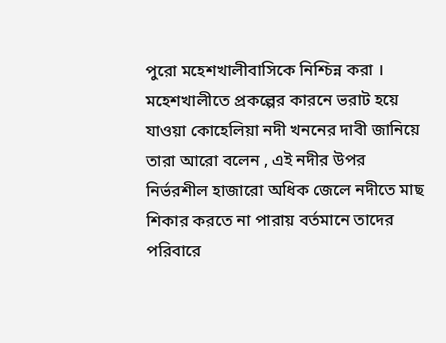পুরো মহেশখালীবাসিকে নিশ্চিন্ন করা । মহেশখালীতে প্রকল্পের কারনে ভরাট হয়ে যাওয়া কোহেলিয়া নদী খননের দাবী জানিয়ে তারা আরো বলেন , এই নদীর উপর নির্ভরশীল হাজারো অধিক জেলে নদীতে মাছ শিকার করতে না পারায় বর্তমানে তাদের পরিবারে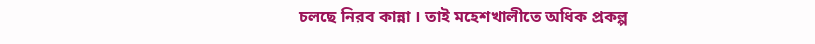চলছে নিরব কান্না । তাই মহেশখালীতে অধিক প্রকল্প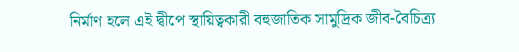নির্মাণ হলে এই দ্বীপে স্থায়িত্বকারী বহুজাতিক সামুদ্রিক জীব-বৈচিত্র্য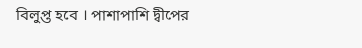বিলুপ্ত হবে । পাশাপাশি দ্বীপের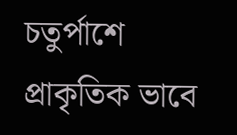চতুর্পাশে প্রাকৃতিক ভাবে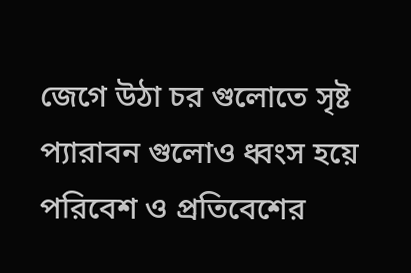জেগে উঠা চর গুলোতে সৃষ্ট প্যারাবন গুলোও ধ্বংস হয়ে পরিবেশ ও প্রতিবেশের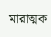মারাত্মক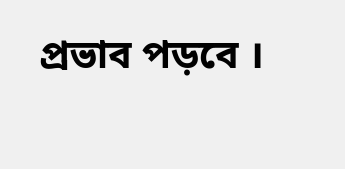প্রভাব পড়বে ।